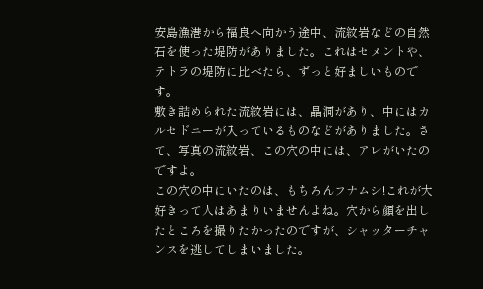安島漁港から福良へ向かう途中、流紋岩などの自然石を使った堤防がありました。これはセメントや、テトラの堤防に比べたら、ずっと好ましいものです。
敷き詰められた流紋岩には、晶洞があり、中にはカルセドニーが入っているものなどがありました。さて、写真の流紋岩、この穴の中には、アレがいたのですよ。
この穴の中にいたのは、もちろんフナムシ!これが大好きって人はあまりいませんよね。穴から顔を出したところを撮りたかったのですが、シャッターチャンスを逃してしまいました。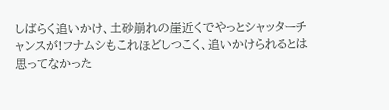しばらく追いかけ、土砂崩れの崖近くでやっとシャッターチャンスが!フナムシもこれほどしつこく、追いかけられるとは思ってなかった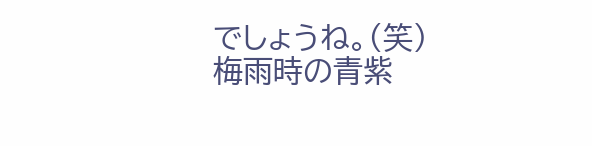でしょうね。(笑)
梅雨時の青紫